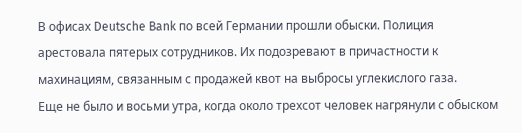В офисах Deutsche Bank по всей Германии прошли обыски. Полиция арестовала пятерых сотрудников. Их подозревают в причастности к махинациям, связанным с продажей квот на выбросы углекислого газа.
Еще не было и восьми утра, когда около трехсот человек нагрянули с обыском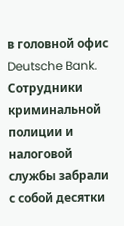в головной офис Deutsche Bank. Сотрудники криминальной полиции и налоговой службы забрали с собой десятки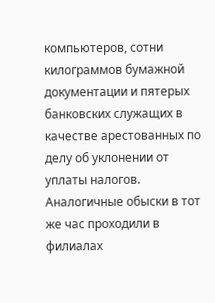компьютеров, сотни килограммов бумажной документации и пятерых банковских служащих в качестве арестованных по делу об уклонении от уплаты налогов. Аналогичные обыски в тот же час проходили в филиалах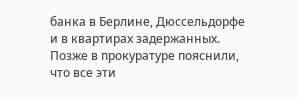банка в Берлине, Дюссельдорфе и в квартирах задержанных.
Позже в прокуратуре пояснили, что все эти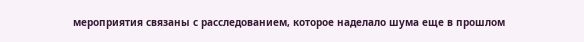мероприятия связаны с расследованием, которое наделало шума еще в прошлом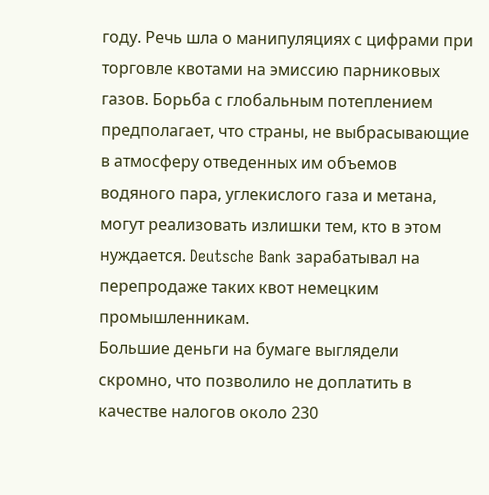году. Речь шла о манипуляциях с цифрами при торговле квотами на эмиссию парниковых газов. Борьба с глобальным потеплением предполагает, что страны, не выбрасывающие в атмосферу отведенных им объемов водяного пара, углекислого газа и метана, могут реализовать излишки тем, кто в этом нуждается. Deutsche Bank зарабатывал на перепродаже таких квот немецким промышленникам.
Большие деньги на бумаге выглядели скромно, что позволило не доплатить в качестве налогов около 230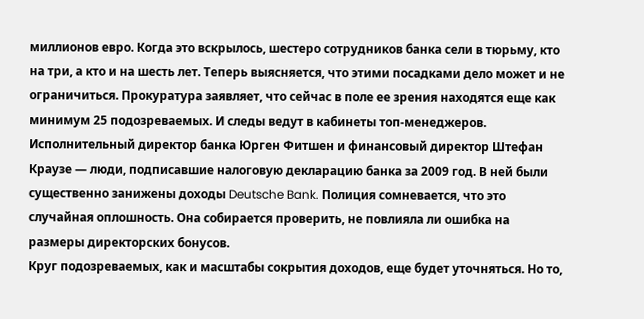миллионов евро. Когда это вскрылось, шестеро сотрудников банка сели в тюрьму, кто на три, а кто и на шесть лет. Теперь выясняется, что этими посадками дело может и не ограничиться. Прокуратура заявляет, что сейчас в поле ее зрения находятся еще как минимум 25 подозреваемых. И следы ведут в кабинеты топ-менеджеров.
Исполнительный директор банка Юрген Фитшен и финансовый директор Штефан Краузе — люди, подписавшие налоговую декларацию банка за 2009 год. В ней были существенно занижены доходы Deutsche Bank. Полиция сомневается, что это случайная оплошность. Она собирается проверить, не повлияла ли ошибка на размеры директорских бонусов.
Круг подозреваемых, как и масштабы сокрытия доходов, еще будет уточняться. Но то,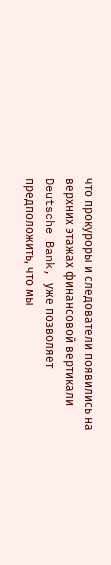что прокуроры и следователи появились на верхних этажах финансовой вертикали Deutsche Bank, уже позволяет предположить, что мы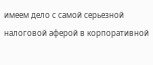имеем дело с самой серьезной налоговой аферой в корпоративной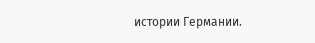истории Германии.